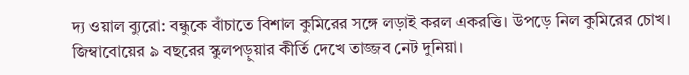দ্য ওয়াল ব্যুরো: বন্ধুকে বাঁচাতে বিশাল কুমিরের সঙ্গে লড়াই করল একরত্তি। উপড়ে নিল কুমিরের চোখ। জিম্বাবোয়ের ৯ বছরের স্কুলপড়ুয়ার কীর্তি দেখে তাজ্জব নেট দুনিয়া।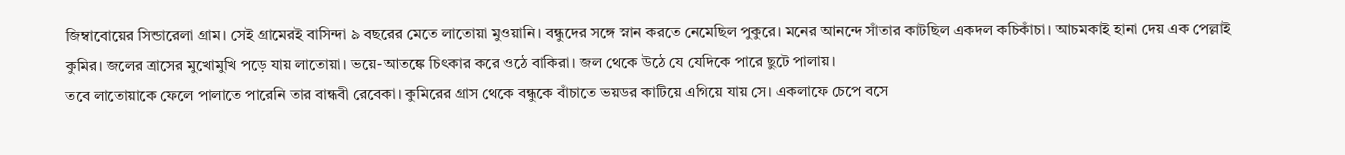জিম্বাবোয়ের সিন্ডারেলা গ্রাম। সেই গ্রামেরই বাসিন্দা ৯ বছরের মেতে লাতোয়া মুওয়ানি। বন্ধুদের সঙ্গে স্নান করতে নেমেছিল পুকুরে। মনের আনন্দে সাঁতার কাটছিল একদল কচিকাঁচা। আচমকাই হানা দেয় এক পেল্লাই কুমির। জলের ত্রাসের মুখোমুখি পড়ে যায় লাতোয়া। ভয়ে-আতঙ্কে চিৎকার করে ওঠে বাকিরা। জল থেকে উঠে যে যেদিকে পারে ছুটে পালায়।
তবে লাতোয়াকে ফেলে পালাতে পারেনি তার বান্ধবী রেবেকা। কুমিরের গ্রাস থেকে বন্ধুকে বাঁচাতে ভয়ডর কাটিয়ে এগিয়ে যায় সে। একলাফে চেপে বসে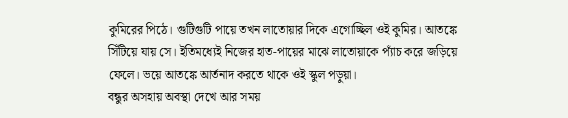কুমিরের পিঠে। গুটিগুটি পায়ে তখন লাতোয়ার দিকে এগোচ্ছিল ওই কুমির। আতঙ্কে সিঁটিয়ে যায় সে। ইতিমধ্যেই নিজের হাত-পায়ের মাঝে লাতোয়াকে প্যাঁচ করে জড়িয়ে ফেলে। ভয়ে আতঙ্কে আর্তনাদ করতে থাকে ওই স্কুল পড়ুয়া।
বন্ধুর অসহায় অবস্থা দেখে আর সময়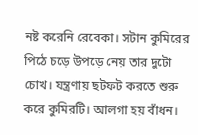নষ্ট করেনি রেবেকা। সটান কুমিরের পিঠে চড়ে উপড়ে নেয় তার দুটো চোখ। যন্ত্রণায় ছটফট করতে শুরু করে কুমিরটি। আলগা হয় বাঁধন।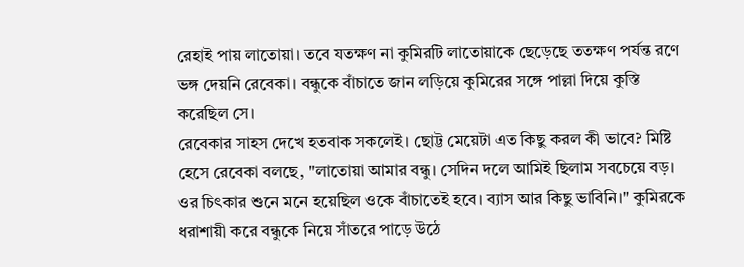রেহাই পায় লাতোয়া। তবে যতক্ষণ না কুমিরটি লাতোয়াকে ছেড়েছে ততক্ষণ পর্যন্ত রণে ভঙ্গ দেয়নি রেবেকা। বন্ধুকে বাঁচাতে জান লড়িয়ে কুমিরের সঙ্গে পাল্লা দিয়ে কুস্তি করেছিল সে।
রেবেকার সাহস দেখে হতবাক সকলেই। ছোট্ট মেয়েটা এত কিছু করল কী ভাবে? মিষ্টি হেসে রেবেকা বলছে, "লাতোয়া আমার বন্ধু। সেদিন দলে আমিই ছিলাম সবচেয়ে বড়। ওর চিৎকার শুনে মনে হয়েছিল ওকে বাঁচাতেই হবে। ব্যাস আর কিছু ভাবিনি।" কুমিরকে ধরাশায়ী করে বন্ধুকে নিয়ে সাঁতরে পাড়ে উঠে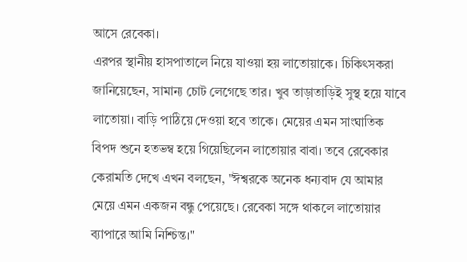আসে রেবেকা।
এরপর স্থানীয় হাসপাতালে নিয়ে যাওয়া হয় লাতোয়াকে। চিকিৎসকরা জানিয়েছেন, সামান্য চোট লেগেছে তার। খুব তাড়াতাড়িই সুস্থ হয়ে যাবে লাতোয়া। বাড়ি পাঠিয়ে দেওয়া হবে তাকে। মেয়ের এমন সাংঘাতিক বিপদ শুনে হতভম্ব হয়ে গিয়েছিলেন লাতোয়ার বাবা। তবে রেবেকার কেরামতি দেখে এখন বলছেন, "ঈশ্বরকে অনেক ধন্যবাদ যে আমার মেয়ে এমন একজন বন্ধু পেয়েছে। রেবেকা সঙ্গে থাকলে লাতোয়ার ব্যাপারে আমি নিশ্চিন্ত।"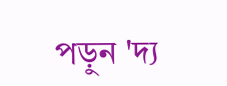পড়ুন 'দ্য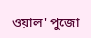ওয়াল' পুজো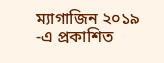ম্যাগাজিন ২০১৯ -এ প্রকাশিত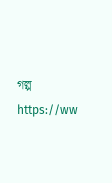গল্প
https://ww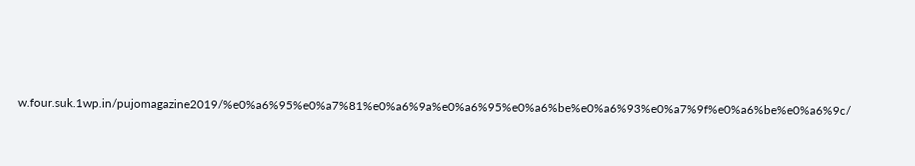w.four.suk.1wp.in/pujomagazine2019/%e0%a6%95%e0%a7%81%e0%a6%9a%e0%a6%95%e0%a6%be%e0%a6%93%e0%a7%9f%e0%a6%be%e0%a6%9c/